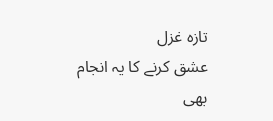تازہ غزل
عشق کرنے کا یہ انجام بھی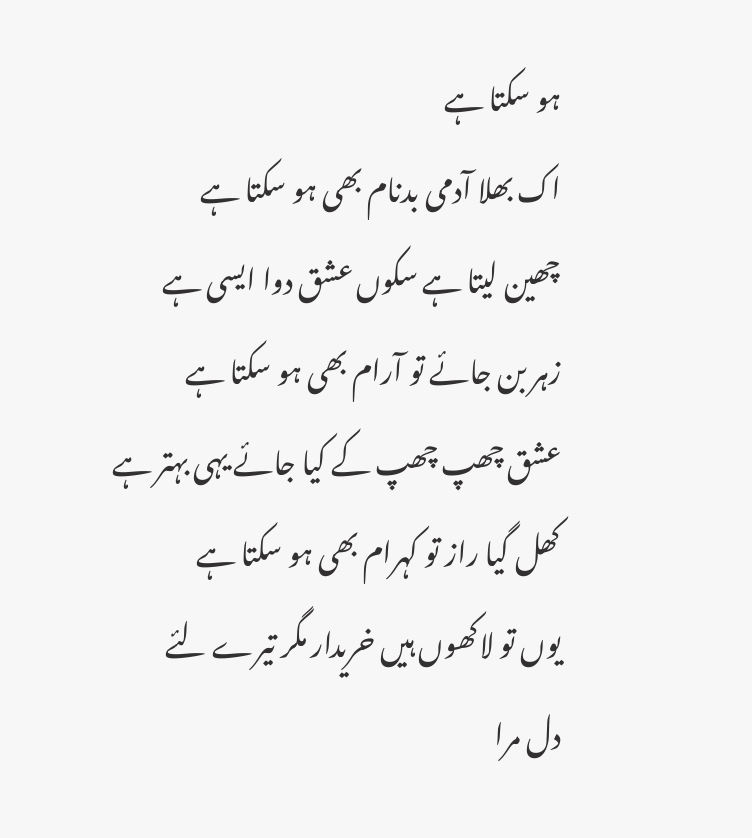ہو سکتا ہے
اک بھلا آدمی بدنام بھی ہو سکتا ہے
چھین لیتا ہے سکوں عشق دوا ایسی ہے
زہر بن جائے تو آرام بھی ہو سکتا ہے
عشق چھپ چھپ کے کیا جائے یہی بہتر ہے
کھل گیا راز تو کہرام بھی ہو سکتا ہے
یوں تو لاکھوں ہیں خریدار مگر تیرے لئے
دل مرا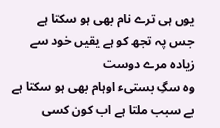یوں ہی ترے نام بھی ہو سکتا ہے
جس پہ تجھ کو ہے یقیں خود سے زیادہ مرے دوست
وہ سگِ بستیء اوہام بھی ہو سکتا ہے
بے سبب ملتا ہے اب کون کسی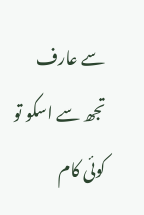سے عارف
تجھ سے اسکو تو کوئی کام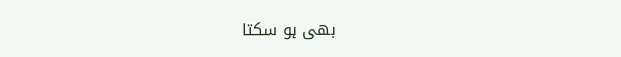بھی ہو سکتا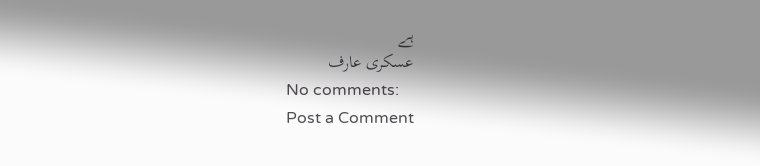ہے
عسکری عارف
No comments:
Post a Comment